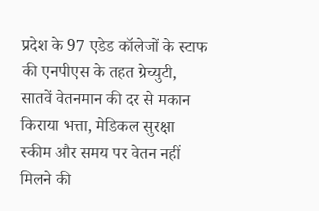प्रदेश के 97 एडेड कॉलेजों के स्टाफ की एनपीएस के तहत ग्रेच्युटी, सातवें वेतनमान की दर से मकान किराया भत्ता, मेडिकल सुरक्षा स्कीम और समय पर वेतन नहीं मिलने की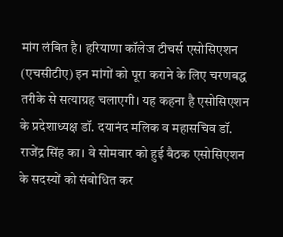मांग लंबित है। हरियाणा कॉलेज टीचर्स एसोसिएशन (एचसीटीए) इन मांगों को पूरा कराने के लिए चरणबद्ध तरीके से सत्याग्रह चलाएगी। यह कहना है एसोसिएशन के प्रदेशाध्यक्ष डॉ. दयानंद मलिक व महासचिव डॉ. राजेंद्र सिंह का। वे सोमवार को हुई बैठक एसोसिएशन के सदस्यों को संबोधित कर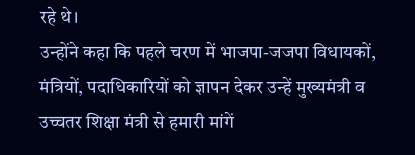रहे थे।
उन्होंने कहा कि पहले चरण में भाजपा-जजपा विधायकों, मंत्रियों, पदाधिकारियों को ज्ञापन देकर उन्हें मुख्यमंत्री व उच्चतर शिक्षा मंत्री से हमारी मांगें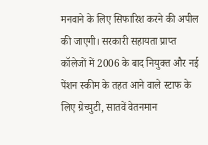मनवाने के लिए सिफारिश करने की अपील की जाएगी। सरकारी सहायता प्राप्त कॉलेजों में 2006 के बाद नियुक्त और नई पेंशन स्कीम के तहत आने वाले स्टाफ के लिए ग्रेच्युटी, सातवें वेतनमान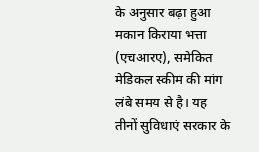के अनुसार बढ़ा हुआ मकान किराया भत्ता (एचआरए), समेकित मेडिकल स्कीम की मांग लंबे समय से है। यह तीनों सुविधाएं सरकार के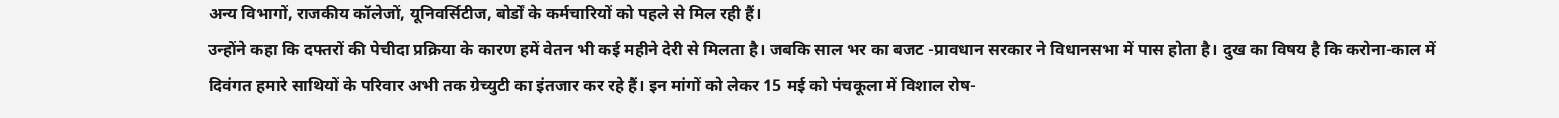अन्य विभागों, राजकीय कॉलेजों, यूनिवर्सिटीज, बोर्डों के कर्मचारियों को पहले से मिल रही हैं।
उन्होंने कहा कि दफ्तरों की पेचीदा प्रक्रिया के कारण हमें वेतन भी कई महीने देरी से मिलता है। जबकि साल भर का बजट -प्रावधान सरकार ने विधानसभा में पास होता है। दुख का विषय है कि करोना-काल में दिवंगत हमारे साथियों के परिवार अभी तक ग्रेच्युटी का इंतजार कर रहे हैं। इन मांगों को लेकर 15 मई को पंचकूला में विशाल रोष-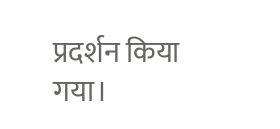प्रदर्शन किया गया।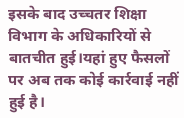इसके बाद उच्चतर शिक्षा विभाग के अधिकारियों से बातचीत हुई।यहां हुए फैसलों पर अब तक कोई कार्रवाई नहीं हुई है।